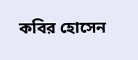কবির হোসেন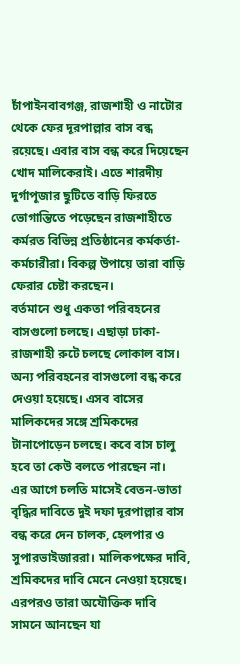চাঁপাইনবাবগঞ্জ, রাজশাহী ও নাটোর থেকে ফের দূরপাল্লার বাস বন্ধ রয়েছে। এবার বাস বন্ধ করে দিয়েছেন খোদ মালিকেরাই। এতে শারদীয় দুর্গাপূজার ছুটিতে বাড়ি ফিরতে ভোগান্তিতে পড়েছেন রাজশাহীতে কর্মরত বিভিন্ন প্রতিষ্ঠানের কর্মকর্তা-কর্মচারীরা। বিকল্প উপায়ে তারা বাড়ি ফেরার চেষ্টা করছেন।
বর্তমানে শুধু একতা পরিবহনের বাসগুলো চলছে। এছাড়া ঢাকা-রাজশাহী রুটে চলছে লোকাল বাস। অন্য পরিবহনের বাসগুলো বন্ধ করে দেওয়া হয়েছে। এসব বাসের মালিকদের সঙ্গে শ্রমিকদের টানাপোড়েন চলছে। কবে বাস চালু হবে তা কেউ বলতে পারছেন না।
এর আগে চলতি মাসেই বেতন-ভাতা বৃদ্ধির দাবিতে দুই দফা দূরপাল্লার বাস বন্ধ করে দেন চালক, হেলপার ও সুপারভাইজাররা। মালিকপক্ষের দাবি, শ্রমিকদের দাবি মেনে নেওয়া হয়েছে। এরপরও তারা অযৌক্তিক দাবি সামনে আনছেন যা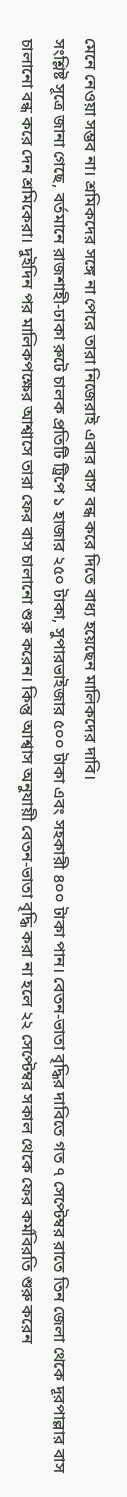মেনে নেওয়া সম্ভব না। শ্রমিকদের সঙ্গে না পেরে তারা নিজেরাই এবার বাস বন্ধ করে দিতে বাধ্য হয়েছেন মালিকদের দাবি।
সংশ্লিষ্ট সূত্রে জানা গেছে, বর্তমানে রাজশাহী-ঢাকা রুটে চালক প্রতিটি ট্রিপে ১ হাজার ২৫০ টাকা, সুপারভাইজার ৫০০ টাকা এবং সহকারী ৪০০ টাকা পান। বেতন-ভাতা বৃদ্ধির দাবিতে গত ৭ সেপ্টেম্বর রাতে তিন জেলা থেকে দূরপাল্লার বাস চালানো বন্ধ করে দেন শ্রমিকেরা। দুইদিন পর মালিকপক্ষের আশ্বাসে তারা ফের বাস চালানো শুরু করেন। কিন্তু আশ্বাস অনুযায়ী বেতন-ভাতা বৃদ্ধি করা না হলে ২২ সেপ্টেম্বর সকাল থেকে ফের কর্মবিরতি শুরু করেন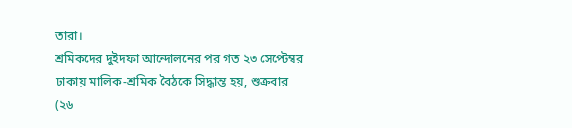তারা।
শ্রমিকদের দুইদফা আন্দোলনের পর গত ২৩ সেপ্টেম্বর ঢাকায় মালিক-শ্রমিক বৈঠকে সিদ্ধান্ত হয়, শুক্রবার (২৬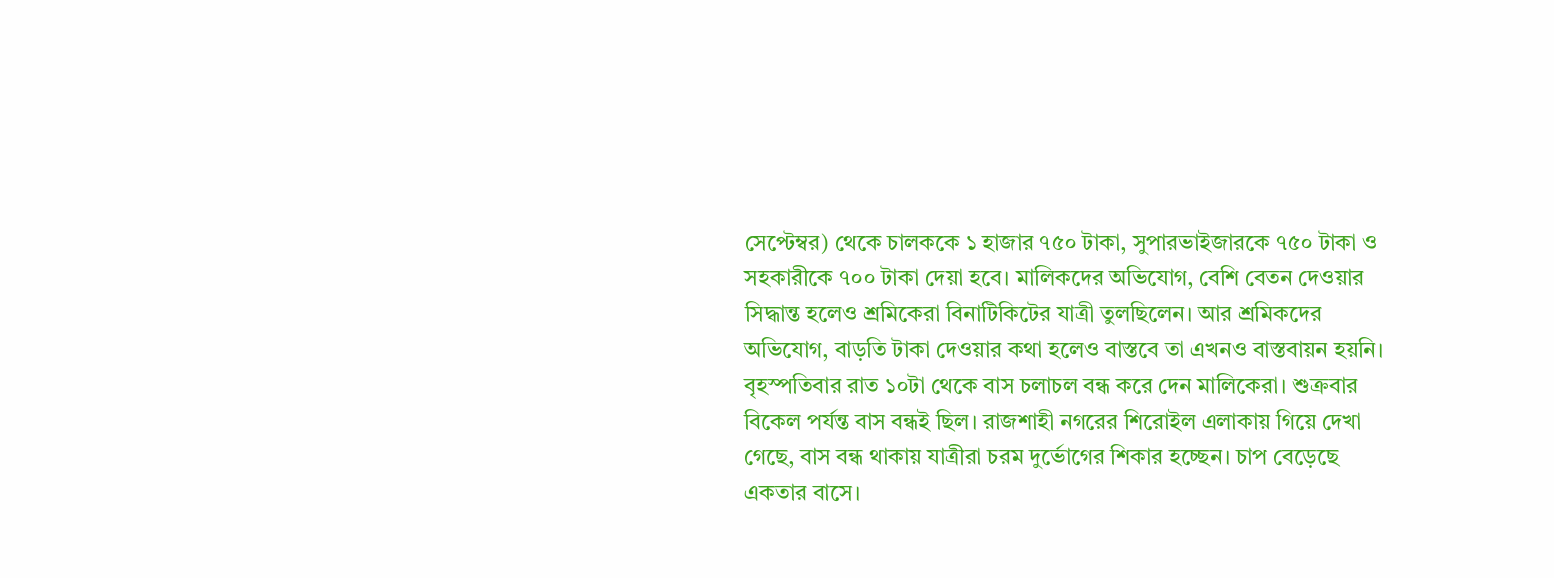সেপ্টেম্বর) থেকে চালককে ১ হাজার ৭৫০ টাকা, সুপারভাইজারকে ৭৫০ টাকা ও সহকারীকে ৭০০ টাকা দেয়া হবে। মালিকদের অভিযোগ, বেশি বেতন দেওয়ার সিদ্ধান্ত হলেও শ্রমিকেরা বিনাটিকিটের যাত্রী তুলছিলেন। আর শ্রমিকদের অভিযোগ, বাড়তি টাকা দেওয়ার কথা হলেও বাস্তবে তা এখনও বাস্তবায়ন হয়নি।
বৃহস্পতিবার রাত ১০টা থেকে বাস চলাচল বন্ধ করে দেন মালিকেরা। শুক্রবার বিকেল পর্যন্ত বাস বন্ধই ছিল। রাজশাহী নগরের শিরোইল এলাকায় গিয়ে দেখা গেছে, বাস বন্ধ থাকায় যাত্রীরা চরম দুর্ভোগের শিকার হচ্ছেন। চাপ বেড়েছে একতার বাসে।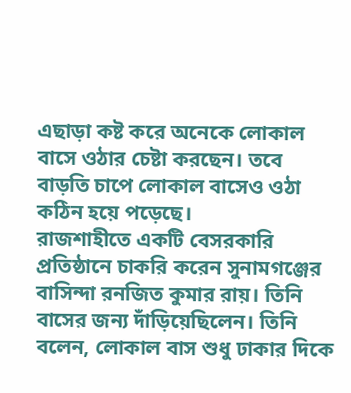এছাড়া কষ্ট করে অনেকে লোকাল বাসে ওঠার চেষ্টা করছেন। তবে বাড়তি চাপে লোকাল বাসেও ওঠা কঠিন হয়ে পড়েছে।
রাজশাহীতে একটি বেসরকারি প্রতিষ্ঠানে চাকরি করেন সুনামগঞ্জের বাসিন্দা রনজিত কুমার রায়। তিনি বাসের জন্য দাঁড়িয়েছিলেন। তিনি বলেন, লোকাল বাস শুধু ঢাকার দিকে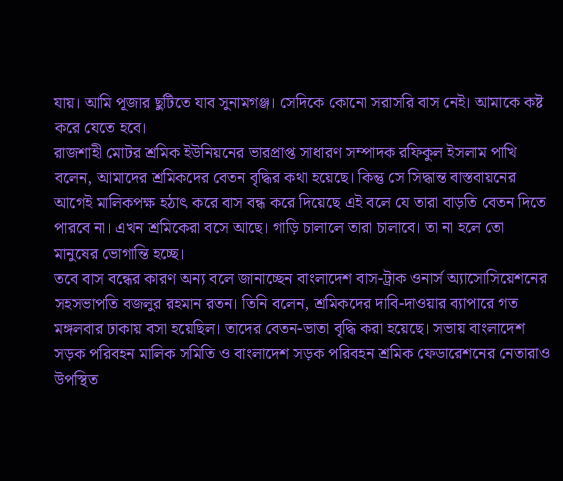যায়। আমি পূজার ছুটিতে যাব সুনামগঞ্জ। সেদিকে কোনো সরাসরি বাস নেই। আমাকে কষ্ট করে যেতে হবে।
রাজশাহী মোটর শ্রমিক ইউনিয়নের ভারপ্রাপ্ত সাধারণ সম্পাদক রফিকুল ইসলাম পাখি বলেন, আমাদের শ্রমিকদের বেতন বৃদ্ধির কথা হয়েছে। কিন্তু সে সিদ্ধান্ত বাস্তবায়নের আগেই মালিকপক্ষ হঠাৎ করে বাস বন্ধ করে দিয়েছে এই বলে যে তারা বাড়তি বেতন দিতে পারবে না। এখন শ্রমিকেরা বসে আছে। গাড়ি চালালে তারা চালাবে। তা না হলে তো মানুষের ভোগান্তি হচ্ছে।
তবে বাস বন্ধের কারণ অন্য বলে জানাচ্ছেন বাংলাদেশ বাস-ট্রাক ওনার্স অ্যাসোসিয়েশনের সহসভাপতি বজলুর রহমান রতন। তিনি বলেন, শ্রমিকদের দাবি-দাওয়ার ব্যাপারে গত মঙ্গলবার ঢাকায় বসা হয়েছিল। তাদের বেতন-ভাতা বৃদ্ধি করা হয়েছে। সভায় বাংলাদেশ সড়ক পরিবহন মালিক সমিতি ও বাংলাদেশ সড়ক পরিবহন শ্রমিক ফেডারেশনের নেতারাও উপস্থিত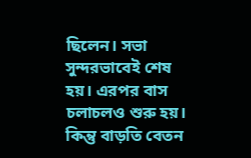ছিলেন। সভা সুন্দরভাবেই শেষ হয়। এরপর বাস চলাচলও শুরু হয়। কিন্তু বাড়তি বেতন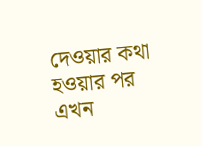দেওয়ার কথা হওয়ার পর এখন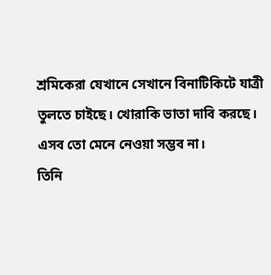শ্রমিকেরা যেখানে সেখানে বিনাটিকিটে যাত্রী তুলতে চাইছে। খোরাকি ভাতা দাবি করছে। এসব তো মেনে নেওয়া সম্ভব না।
তিনি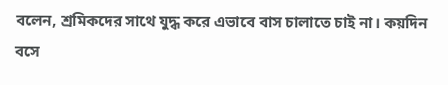বলেন, শ্রমিকদের সাথে যুদ্ধ করে এভাবে বাস চালাতে চাই না। কয়দিন বসে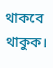থাকবে থাকুক।